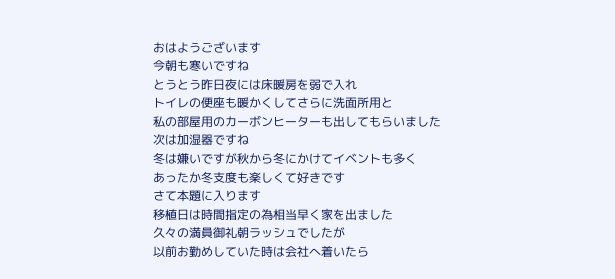おはようございます
今朝も寒いですね
とうとう昨日夜には床暖房を弱で入れ
トイレの便座も暖かくしてさらに洗面所用と
私の部屋用のカーボンヒーターも出してもらいました
次は加湿器ですね
冬は嫌いですが秋から冬にかけてイベントも多く
あったか冬支度も楽しくて好きです
さて本題に入ります
移植日は時間指定の為相当早く家を出ました
久々の満員御礼朝ラッシュでしたが
以前お勤めしていた時は会社へ着いたら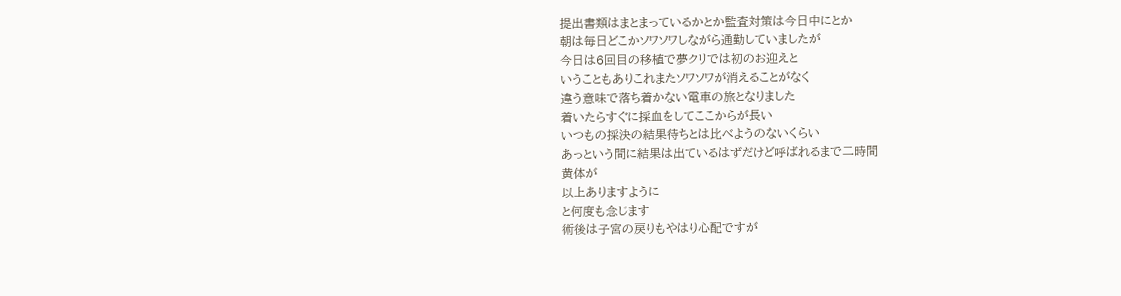提出書類はまとまっているかとか監査対策は今日中にとか
朝は毎日どこかソワソワしながら通勤していましたが
今日は6回目の移植で夢クリでは初のお迎えと
いうこともありこれまたソワソワが消えることがなく
違う意味で落ち着かない電車の旅となりました
着いたらすぐに採血をしてここからが長い
いつもの採決の結果待ちとは比べようのないくらい
あっという間に結果は出ているはずだけど呼ばれるまで二時間
黄体が
以上ありますように
と何度も念じます
術後は子宮の戻りもやはり心配ですが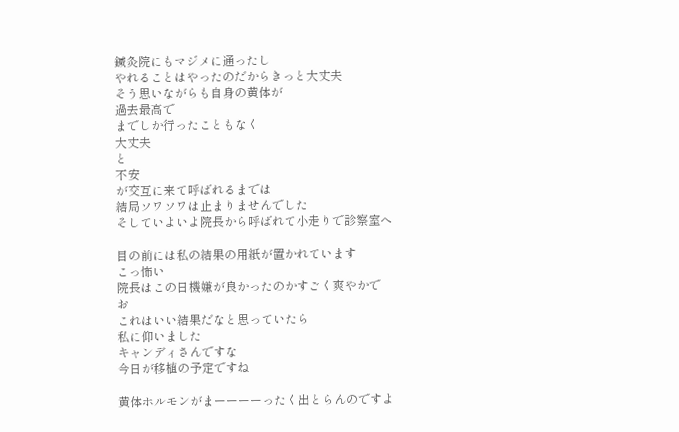鍼灸院にもマジメに通ったし
やれることはやったのだからきっと大丈夫
そう思いながらも自身の黄体が
過去最高で
までしか行ったこともなく
大丈夫
と
不安
が交互に来て呼ばれるまでは
結局ソワソワは止まりませんでした
そしていよいよ院長から呼ばれて小走りで診察室へ

目の前には私の結果の用紙が置かれています
こっ怖い
院長はこの日機嫌が良かったのかすごく爽やかで
お
これはいい結果だなと思っていたら
私に仰いました
キャンディさんですな
今日が移植の予定ですね

黄体ホルモンがまーーーーったく出とらんのですよ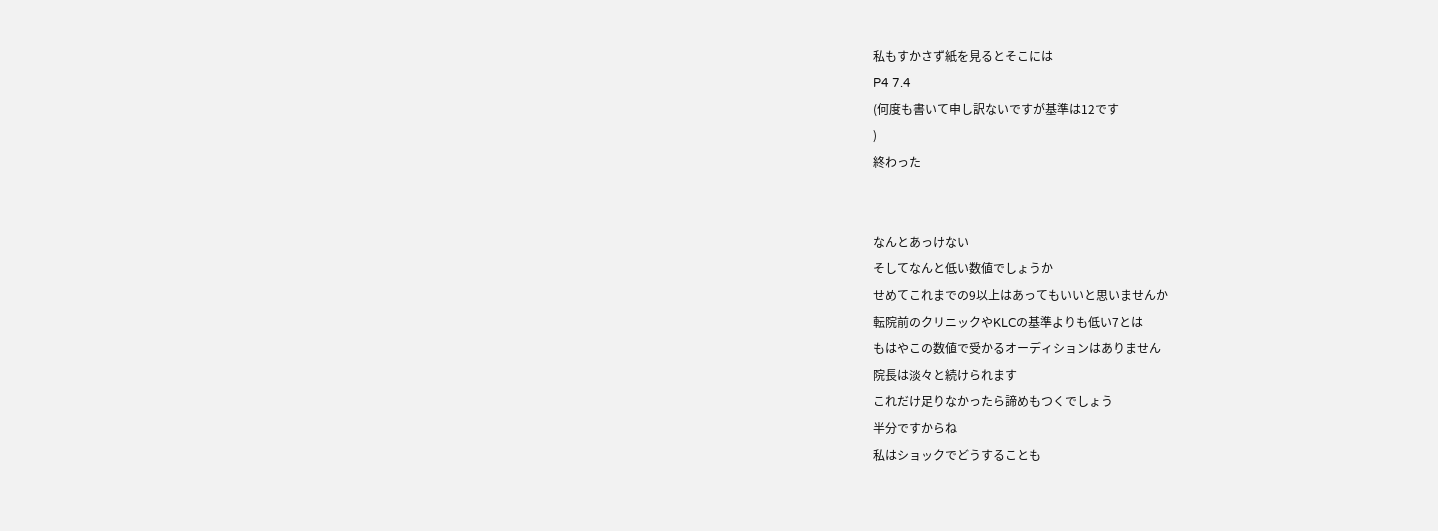私もすかさず紙を見るとそこには
P4 7.4
(何度も書いて申し訳ないですが基準は12です
)
終わった


なんとあっけない
そしてなんと低い数値でしょうか
せめてこれまでの9以上はあってもいいと思いませんか
転院前のクリニックやKLCの基準よりも低い7とは
もはやこの数値で受かるオーディションはありません
院長は淡々と続けられます
これだけ足りなかったら諦めもつくでしょう
半分ですからね
私はショックでどうすることも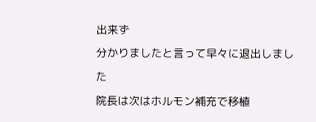出来ず
分かりましたと言って早々に退出しました
院長は次はホルモン補充で移植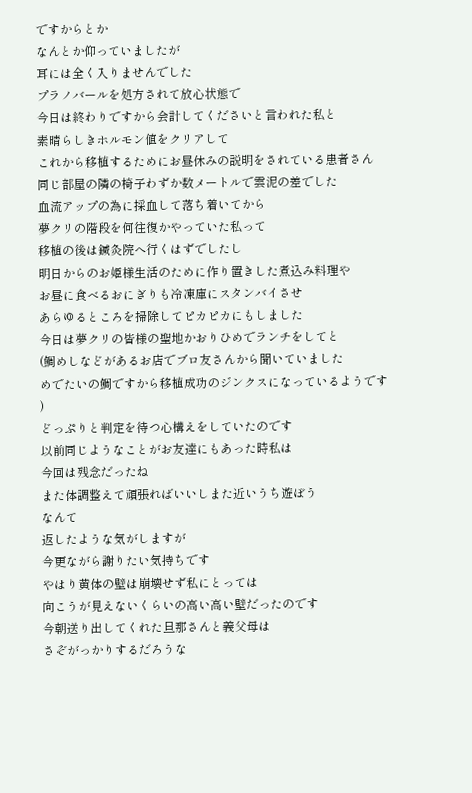ですからとか
なんとか仰っていましたが
耳には全く入りませんでした
プラノバールを処方されて放心状態で
今日は終わりですから会計してくださいと言われた私と
素晴らしきホルモン値をクリアして
これから移植するためにお昼休みの説明をされている患者さん
同じ部屋の隣の椅子わずか数メートルで雲泥の差でした
血流アップの為に採血して落ち着いてから
夢クリの階段を何往復かやっていた私って
移植の後は鍼灸院へ行くはずでしたし
明日からのお姫様生活のために作り置きした煮込み料理や
お昼に食べるおにぎりも冷凍庫にスタンバイさせ
あらゆるところを掃除してピカピカにもしました
今日は夢クリの皆様の聖地かおりひめでランチをしてと
(鯛めしなどがあるお店でブロ友さんから聞いていました
めでたいの鯛ですから移植成功のジンクスになっているようです
)
どっぷりと判定を待つ心構えをしていたのです
以前同じようなことがお友達にもあった時私は
今回は残念だったね
また体調整えて頑張ればいいしまた近いうち遊ぼう
なんて
返したような気がしますが
今更ながら謝りたい気持ちです
やはり黄体の壁は崩壊せず私にとっては
向こうが見えないくらいの高い高い壁だったのです
今朝送り出してくれた旦那さんと義父母は
さぞがっかりするだろうな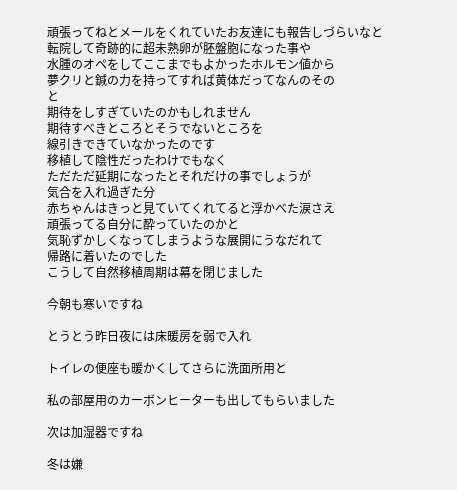頑張ってねとメールをくれていたお友達にも報告しづらいなと
転院して奇跡的に超未熟卵が胚盤胞になった事や
水腫のオペをしてここまでもよかったホルモン値から
夢クリと鍼の力を持ってすれば黄体だってなんのその
と
期待をしすぎていたのかもしれません
期待すべきところとそうでないところを
線引きできていなかったのです
移植して陰性だったわけでもなく
ただただ延期になったとそれだけの事でしょうが
気合を入れ過ぎた分
赤ちゃんはきっと見ていてくれてると浮かべた涙さえ
頑張ってる自分に酔っていたのかと
気恥ずかしくなってしまうような展開にうなだれて
帰路に着いたのでした
こうして自然移植周期は幕を閉じました

今朝も寒いですね

とうとう昨日夜には床暖房を弱で入れ

トイレの便座も暖かくしてさらに洗面所用と

私の部屋用のカーボンヒーターも出してもらいました

次は加湿器ですね

冬は嫌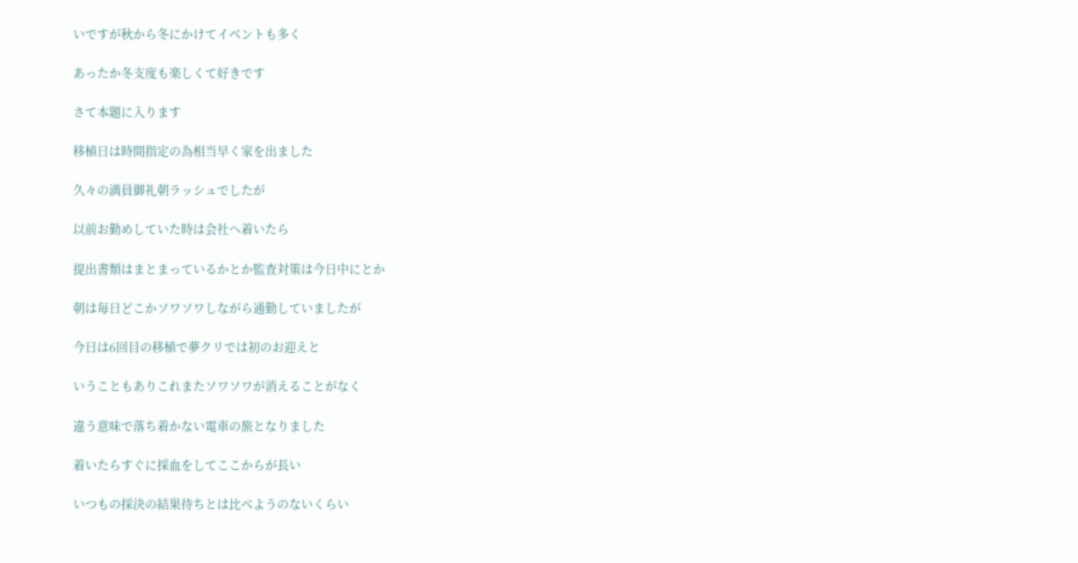いですが秋から冬にかけてイベントも多く

あったか冬支度も楽しくて好きです

さて本題に入ります

移植日は時間指定の為相当早く家を出ました

久々の満員御礼朝ラッシュでしたが

以前お勤めしていた時は会社へ着いたら

提出書類はまとまっているかとか監査対策は今日中にとか

朝は毎日どこかソワソワしながら通勤していましたが

今日は6回目の移植で夢クリでは初のお迎えと

いうこともありこれまたソワソワが消えることがなく

違う意味で落ち着かない電車の旅となりました

着いたらすぐに採血をしてここからが長い

いつもの採決の結果待ちとは比べようのないくらい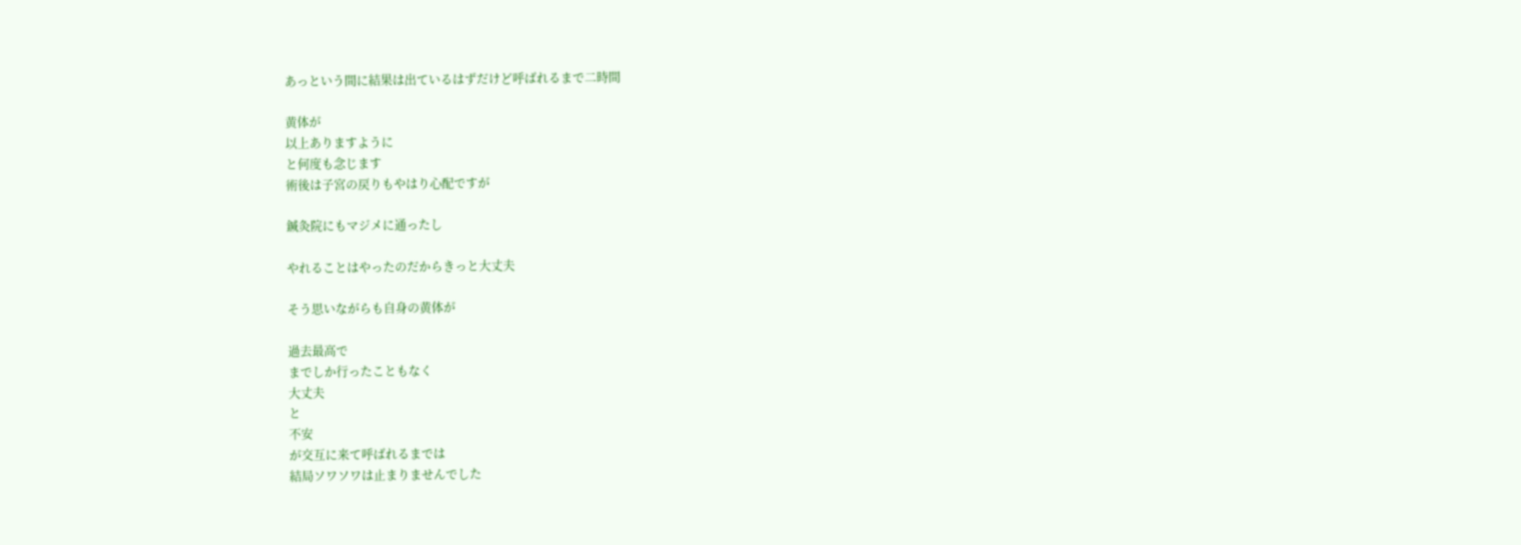あっという間に結果は出ているはずだけど呼ばれるまで二時間

黄体が
以上ありますように
と何度も念じます
術後は子宮の戻りもやはり心配ですが

鍼灸院にもマジメに通ったし

やれることはやったのだからきっと大丈夫

そう思いながらも自身の黄体が

過去最高で
までしか行ったこともなく
大丈夫
と
不安
が交互に来て呼ばれるまでは
結局ソワソワは止まりませんでした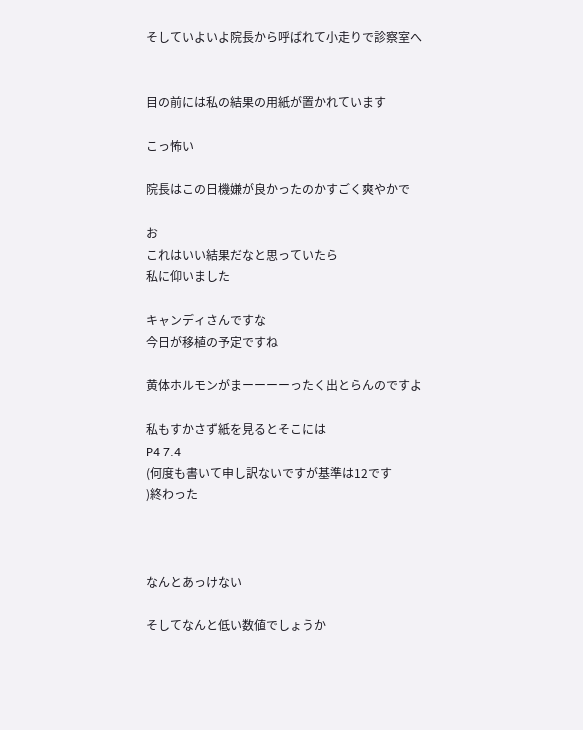そしていよいよ院長から呼ばれて小走りで診察室へ


目の前には私の結果の用紙が置かれています

こっ怖い

院長はこの日機嫌が良かったのかすごく爽やかで

お
これはいい結果だなと思っていたら
私に仰いました

キャンディさんですな
今日が移植の予定ですね

黄体ホルモンがまーーーーったく出とらんのですよ

私もすかさず紙を見るとそこには
P4 7.4
(何度も書いて申し訳ないですが基準は12です
)終わった



なんとあっけない

そしてなんと低い数値でしょうか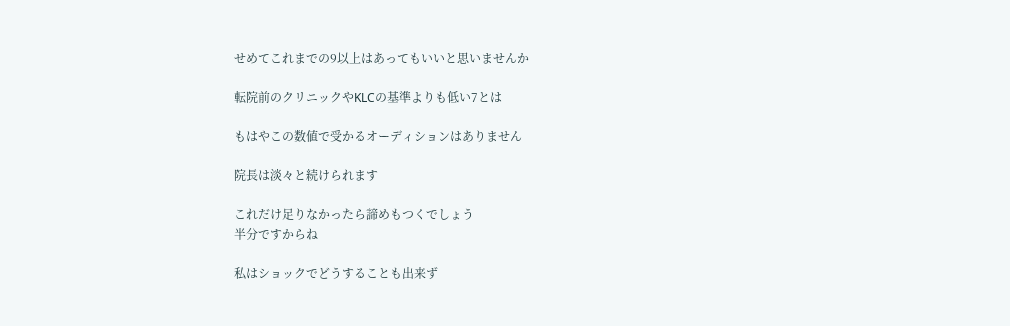せめてこれまでの9以上はあってもいいと思いませんか

転院前のクリニックやKLCの基準よりも低い7とは

もはやこの数値で受かるオーディションはありません

院長は淡々と続けられます

これだけ足りなかったら諦めもつくでしょう
半分ですからね

私はショックでどうすることも出来ず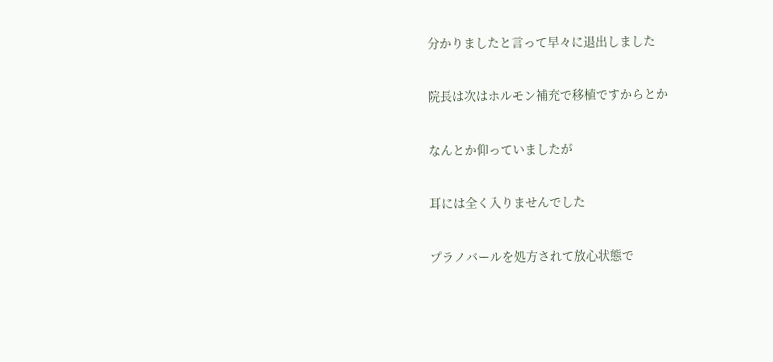分かりましたと言って早々に退出しました

院長は次はホルモン補充で移植ですからとか

なんとか仰っていましたが

耳には全く入りませんでした

プラノバールを処方されて放心状態で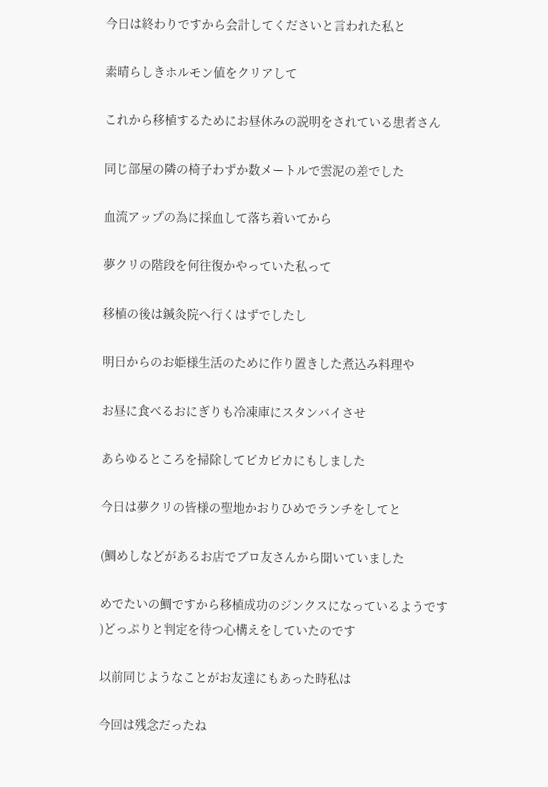今日は終わりですから会計してくださいと言われた私と

素晴らしきホルモン値をクリアして

これから移植するためにお昼休みの説明をされている患者さん

同じ部屋の隣の椅子わずか数メートルで雲泥の差でした

血流アップの為に採血して落ち着いてから

夢クリの階段を何往復かやっていた私って

移植の後は鍼灸院へ行くはずでしたし

明日からのお姫様生活のために作り置きした煮込み料理や

お昼に食べるおにぎりも冷凍庫にスタンバイさせ

あらゆるところを掃除してピカピカにもしました

今日は夢クリの皆様の聖地かおりひめでランチをしてと

(鯛めしなどがあるお店でブロ友さんから聞いていました

めでたいの鯛ですから移植成功のジンクスになっているようです
)どっぷりと判定を待つ心構えをしていたのです

以前同じようなことがお友達にもあった時私は

今回は残念だったね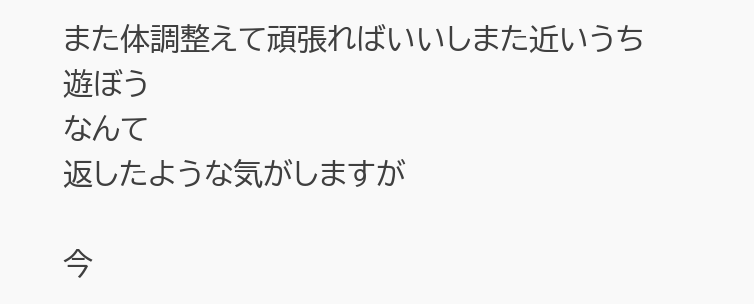また体調整えて頑張ればいいしまた近いうち遊ぼう
なんて
返したような気がしますが

今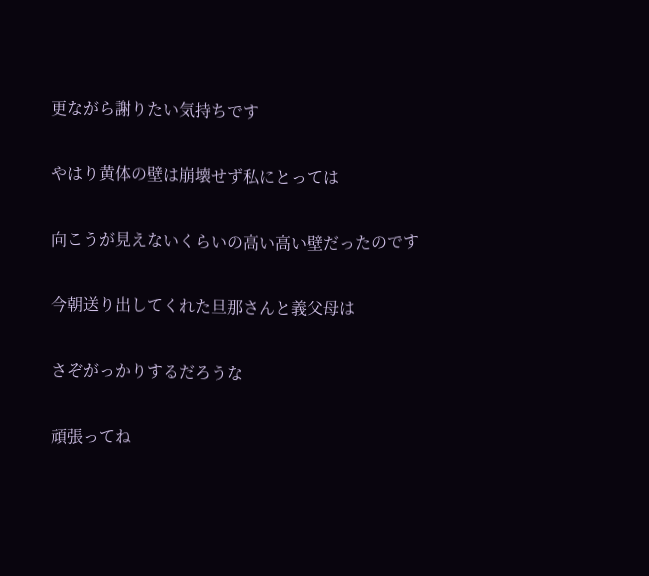更ながら謝りたい気持ちです

やはり黄体の壁は崩壊せず私にとっては

向こうが見えないくらいの高い高い壁だったのです

今朝送り出してくれた旦那さんと義父母は

さぞがっかりするだろうな

頑張ってね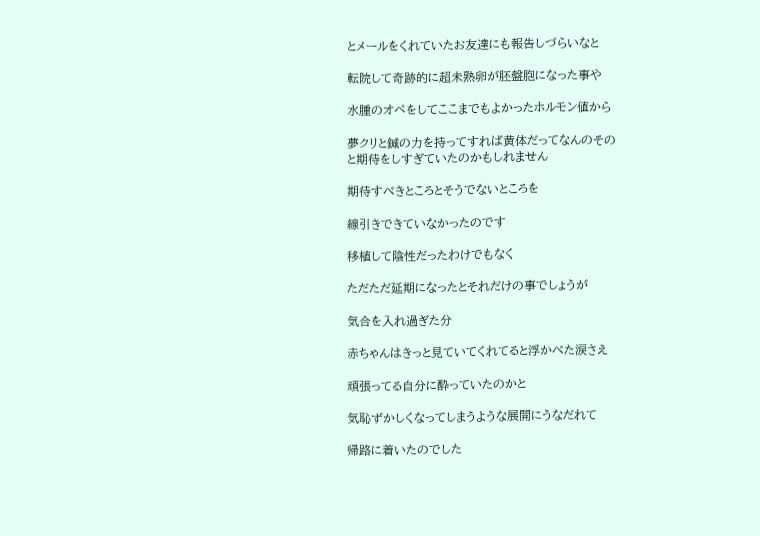とメールをくれていたお友達にも報告しづらいなと

転院して奇跡的に超未熟卵が胚盤胞になった事や

水腫のオペをしてここまでもよかったホルモン値から

夢クリと鍼の力を持ってすれば黄体だってなんのその
と期待をしすぎていたのかもしれません

期待すべきところとそうでないところを

線引きできていなかったのです

移植して陰性だったわけでもなく

ただただ延期になったとそれだけの事でしょうが

気合を入れ過ぎた分

赤ちゃんはきっと見ていてくれてると浮かべた涙さえ

頑張ってる自分に酔っていたのかと

気恥ずかしくなってしまうような展開にうなだれて

帰路に着いたのでした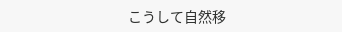こうして自然移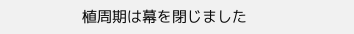植周期は幕を閉じました